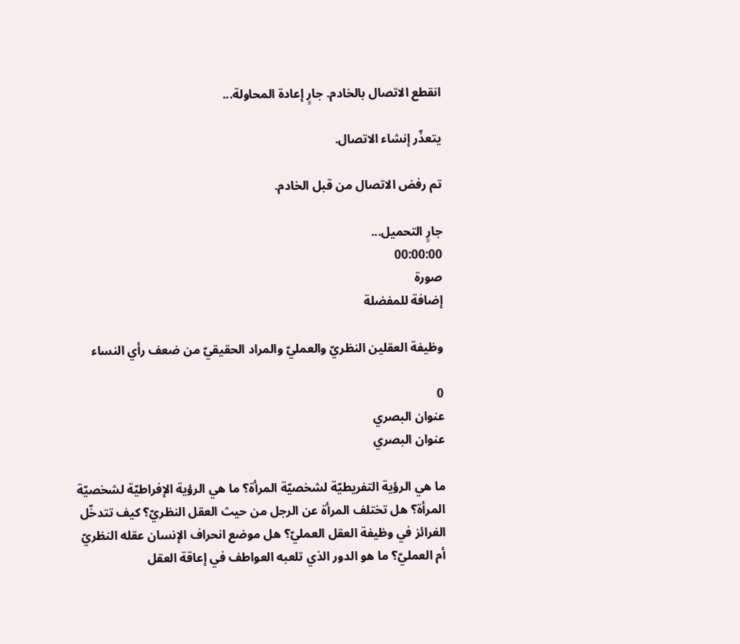انقطع الاتصال بالخادم. جارٍ إعادة المحاولة...

يتعذّر إنشاء الاتصال.

تم رفض الاتصال من قبل الخادم.

جارٍ التحميل...
00:00:00
صورة
إضافة للمفضلة

وظيفة العقلين النظريّ والعمليّ والمراد الحقيقيّ من ضعف رأي النساء

0
عنوان البصري
عنوان البصري

ما هي الرؤية التفريطيّة لشخصيّة المرأة؟ ما هي الرؤية الإفراطيّة لشخصيّة المرأة؟ هل تختلف المرأة عن الرجل من حيث العقل النظريّ؟ كيف تتدخّل الغرائز في وظيفة العقل العمليّ؟ هل موضع انحراف الإنسان عقله النظريّ أم العمليّ؟ ما هو الدور الذي تلعبه العواطف في إعاقة العقل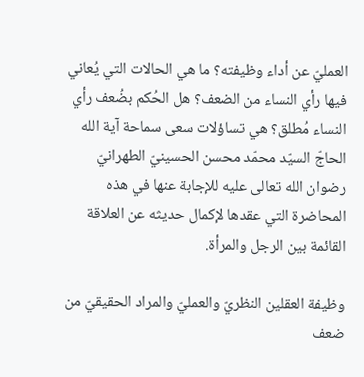العمليّ عن أداء وظيفته؟ ما هي الحالات التي يُعاني فيها رأي النساء من الضعف؟ هل الحُكم بضُعف رأي النساء مُطلق؟ هي تساؤلات سعى سماحة آية الله الحاجّ السيّد محمّد محسن الحسينيّ الطهرانيّ رضوان الله تعالى عليه للإجابة عنها في هذه المحاضرة التي عقدها لإكمال حديثه عن العلاقة القائمة بين الرجل والمرأة.

وظيفة العقلين النظريّ والعمليّ والمراد الحقيقيّ من ضعف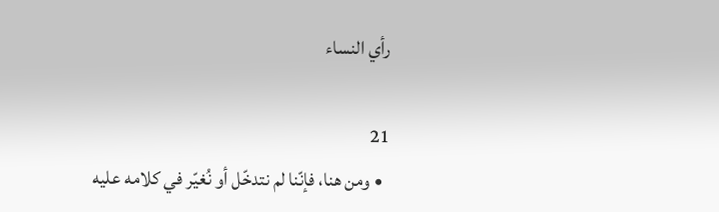رأي النساء

21
  • ومن هنا، فإنّنا لم نتدخّل أو نُغيّر في كلامه عليه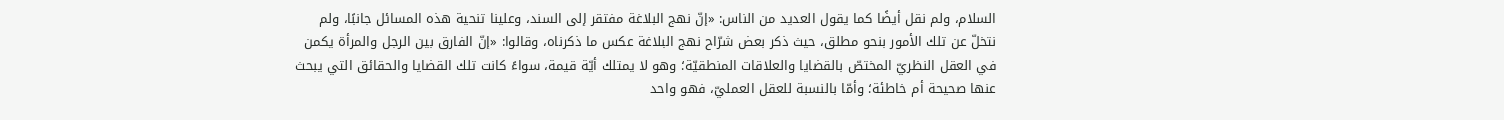السلام، ولم نقل أيضًا كما يقول العديد من الناس: «إنّ نهج البلاغة مفتقر إلى السند، وعلينا تنحية هذه المسائل جانبًا، ولم نتخلّ عن تلك الأمور بنحو مطلق، حيث ذكر بعض شرّاح نهج البلاغة عكس ما ذكرناه، وقالوا: «إنّ الفارق بين الرجل والمرأة يكمن في العقل النظريّ المختصّ بالقضايا والعلاقات المنطقيّة؛ وهو لا يمتلك أيّة قيمة، سواءً كانت تلك القضايا والحقائق التي يبحث عنها صحيحة أم خاطئة؛ وأمّا بالنسبة للعقل العمليّ، فهو واحد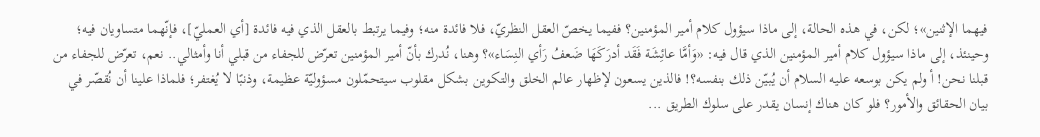فيهما الإثنين»؛ لكن، في هذه الحالة، إلى ماذا سيؤول كلام أمير المؤمنين؟ ففيما يخصّ العقل النظريّ، فلا فائدة منه؛ وفيما يرتبط بالعقل الذي فيه فائدة [أي العمليّ]، فإنّهما متساويان فيه؛ وحينئذ، إلى ماذا سيؤول كلام أمير المؤمنين الذي قال فيه: «وَأمَّا عائِشَة فَقَد أدرَكَهَا ضَعفُ رَأي النِسَاء»؟ وهنا، نُدرك بأنّ أمير المؤمنين تعرّض للجفاء من قبلي أنا وأمثالي.. نعم، تعرّض للجفاء من قبلنا نحن! أ ولم يكن بوسعه عليه السلام أن يُبيّن ذلك بنفسه؟! فالذين يسعون لإظهار عالم الخلق والتكوين بشكل مقلوب سيتحمّلون مسؤوليّة عظيمة، وذنبًا لا يُغتفر؛ فلماذا علينا أن نُقصّر في بيان الحقائق والأمور؟ فلو كان هناك إنسان يقدر على سلوك الطريق ...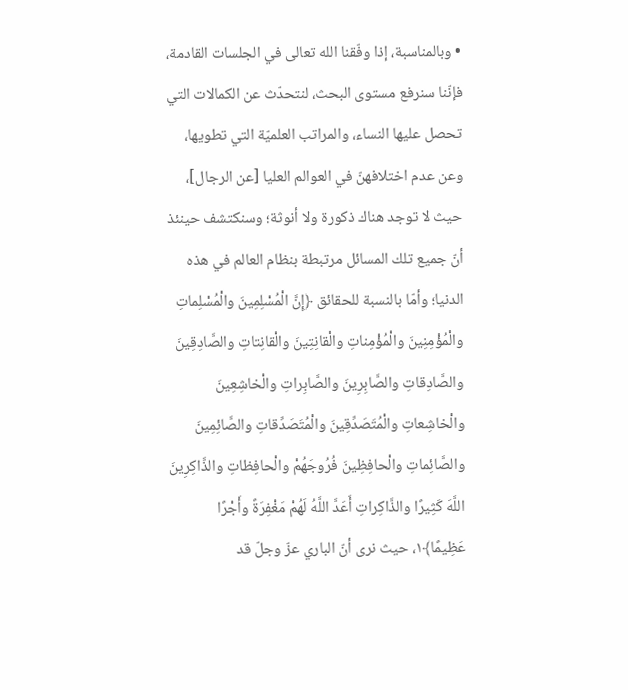• وبالمناسبة، إذا وفّقنا الله تعالى في الجلسات القادمة، فإنّنا سنرفع مستوى البحث، لنتحدّث عن الكمالات التي تحصل عليها النساء، والمراتب العلميّة التي تطويها، وعن عدم اختلافهنّ في العوالم العليا [عن الرجال]، حيث لا توجد هناك ذكورة ولا أنوثة؛ وسنكتشف حينئذ أنّ جميع تلك المسائل مرتبطة بنظام العالم في هذه الدنيا؛ وأمّا بالنسبة للحقائق ﴿إِنَّ الْمُسْلِمِينَ والْمُسْلِماتِ والْمُؤْمِنِينَ والْمُؤْمِناتِ والْقانِتِينَ والْقانِتاتِ والصَّادِقِينَ والصَّادِقاتِ والصَّابِرِينَ والصَّابِراتِ والْخاشِعِينَ والْخاشِعاتِ والْمُتَصَدِّقِينَ والْمُتَصَدِّقاتِ والصَّائِمِينَ والصَّائِماتِ والْحافِظِينَ فُرُوجَهُمْ والْحافِظاتِ والذَّاكِرِينَ اللَّهَ كَثِيرًا والذَّاكِراتِ أَعَدَّ اللَّهُ لَهُمْ مَغْفِرَةً وأَجْرًا عَظِيمًا﴾۱، حيث نرى أنّ الباري عزّ وجلّ قد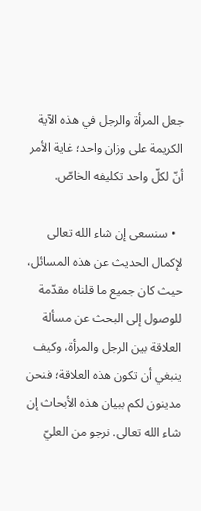جعل المرأة والرجل في هذه الآية الكريمة على وزان واحد؛ غاية الأمر أنّ لكلّ واحد تكليفه الخاصّ.

  • سنسعى إن شاء الله تعالى لإكمال الحديث عن هذه المسائل، حيث كان جميع ما قلناه مقدّمة للوصول إلى البحث عن مسألة العلاقة بين الرجل والمرأة، وكيف ينبغي أن تكون هذه العلاقة؛ فنحن مدينون لكم ببيان هذه الأبحاث إن شاء الله تعالى. نرجو من العليّ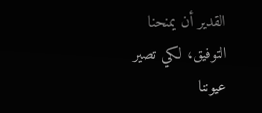القدير أن يمنحنا التوفيق، لكي تصير عيوننا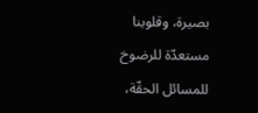بصيرة، وقلوبنا مستعدّة للرضوخ للمسائل الحقّة،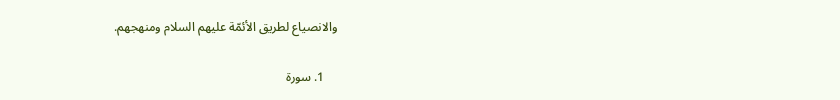والانصياع لطريق الأئمّة عليهم السلام ومنهجهم.

    1. سورة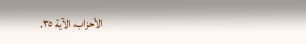الأحزاب، الآية ٣٥.